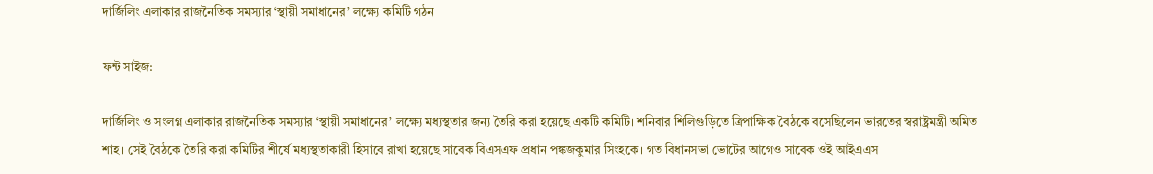দার্জিলিং এলাকার রাজনৈতিক সমস্যার ‘স্থায়ী সমাধানের’ লক্ষ্যে কমিটি গঠন

ফন্ট সাইজ:

দার্জিলিং ও সংলগ্ন এলাকার রাজনৈতিক সমস্যার ‘স্থায়ী সমাধানের’ লক্ষ্যে মধ্যস্থতার জন্য তৈরি করা হয়েছে একটি কমিটি। শনিবার শিলিগুড়িতে ত্রিপাক্ষিক বৈঠকে বসেছিলেন ভারতের স্বরাষ্ট্রমন্ত্রী অমিত শাহ। সেই বৈঠকে তৈরি করা কমিটির শীর্ষে মধ্যস্থতাকারী হিসাবে রাখা হয়েছে সাবেক বিএসএফ প্রধান পঙ্কজকুমার সিংহকে। গত বিধানসভা ভোটের আগেও সাবেক ওই আইএএস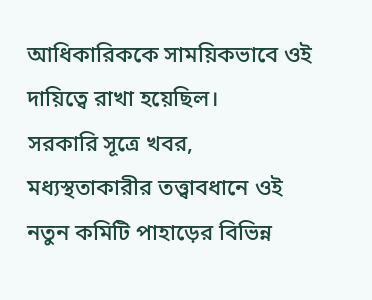আধিকারিককে সাময়িকভাবে ওই দায়িত্বে রাখা হয়েছিল।
সরকারি সূত্রে খবর, মধ্যস্থতাকারীর তত্ত্বাবধানে ওই নতুন কমিটি পাহাড়ের বিভিন্ন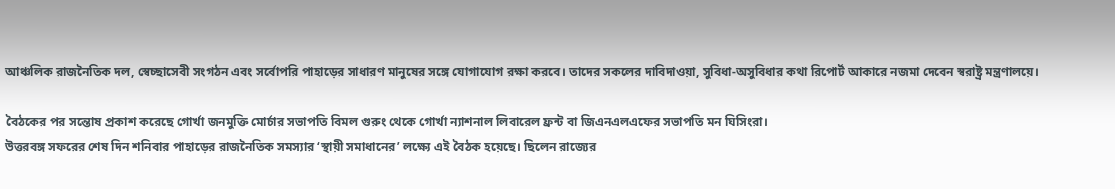আঞ্চলিক রাজনৈতিক দল, স্বেচ্ছাসেবী সংগঠন এবং সর্বোপরি পাহাড়ের সাধারণ মানুষের সঙ্গে যোগাযোগ রক্ষা করবে। তাদের সকলের দাবিদাওয়া, সুবিধা-অসুবিধার কথা রিপোর্ট আকারে নজমা দেবেন স্বরাষ্ট্র মন্ত্রণালয়ে।

বৈঠকের পর সন্তোষ প্রকাশ করেছে গোর্খা জনমুক্তি মোর্চার সভাপতি বিমল গুরুং থেকে গোর্খা ন্যাশনাল লিবারেল ফ্রন্ট বা জিএনএলএফের সভাপতি মন ঘিসিংরা।
উত্তরবঙ্গ সফরের শেষ দিন শনিবার পাহাড়ের রাজনৈতিক সমস্যার ‘স্থায়ী সমাধানের’ লক্ষ্যে এই বৈঠক হয়েছে। ছিলেন রাজ্যের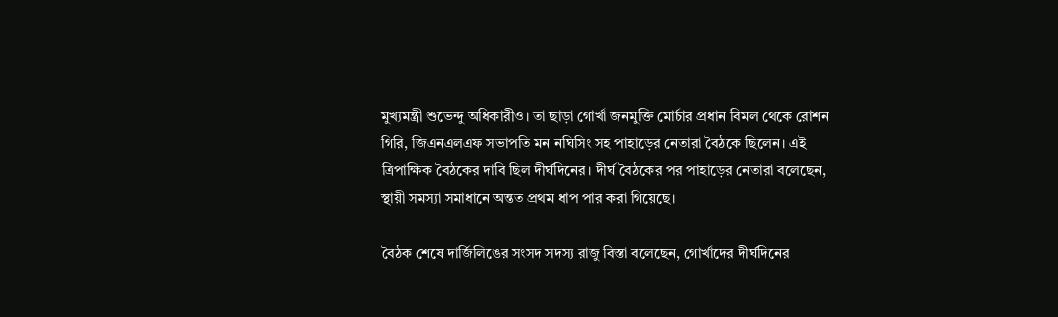মুখ্যমন্ত্রী শুভেন্দু অধিকারীও। তা ছাড়া গোর্খা জনমুক্তি মোর্চার প্রধান বিমল থেকে রোশন গিরি, জিএনএলএফ সভাপতি মন নঘিসিং সহ পাহাড়ের নেতারা বৈঠকে ছিলেন। এই ত্রিপাক্ষিক বৈঠকের দাবি ছিল দীর্ঘদিনের। দীর্ঘ বৈঠকের পর পাহাড়ের নেতারা বলেছেন, স্থায়ী সমস্যা সমাধানে অন্তত প্রথম ধাপ পার করা গিয়েছে।

বৈঠক শেষে দার্জিলিঙের সংসদ সদস্য রাজু বিস্তা বলেছেন, গোর্খাদের দীর্ঘদিনের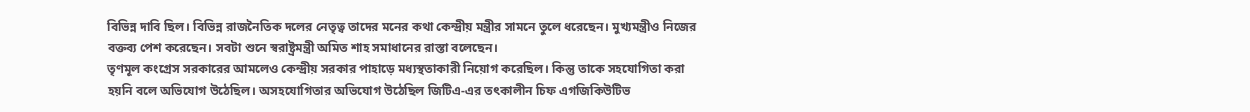বিভিন্ন দাবি ছিল। বিভিন্ন রাজনৈতিক দলের নেতৃত্ব তাদের মনের কথা কেন্দ্রীয় মন্ত্রীর সামনে তুলে ধরেছেন। মুখ্যমন্ত্রীও নিজের বক্তব্য পেশ করেছেন। সবটা শুনে স্বরাষ্ট্রমন্ত্রী অমিত শাহ সমাধানের রাস্তা বলেছেন।
তৃণমূল কংগ্রেস সরকারের আমলেও কেন্দ্রীয় সরকার পাহাড়ে মধ্যস্থতাকারী নিয়োগ করেছিল। কিন্তু তাকে সহযোগিতা করা হয়নি বলে অভিযোগ উঠেছিল। অসহযোগিতার অভিযোগ উঠেছিল জিটিএ-এর তৎকালীন চিফ এগজিকিউটিভ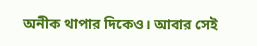অনীক থাপার দিকেও। আবার সেই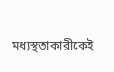মধ্যস্থতাকারীকেই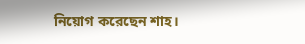নিয়োগ করেছেন শাহ।